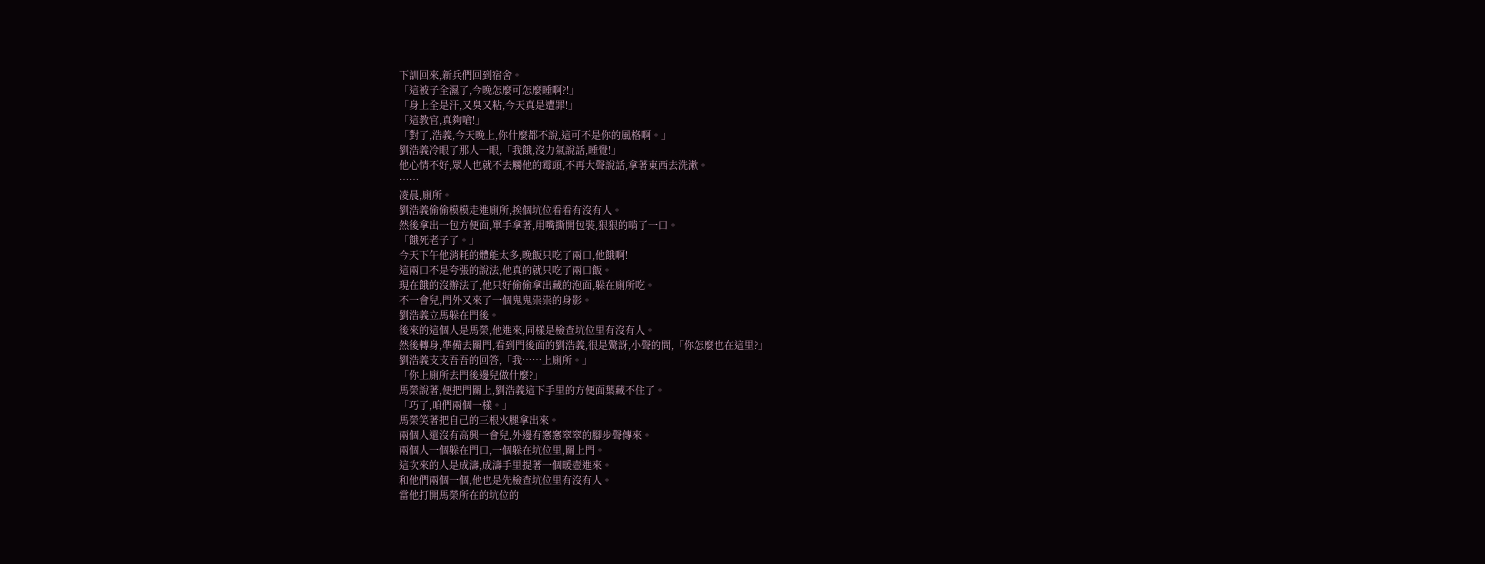下訓回來,新兵們回到宿舍。
「這被子全濕了,今晚怎麼可怎麼睡啊?!」
「身上全是汗,又臭又粘,今天真是遭罪!」
「這教官,真夠嗆!」
「對了,浩義,今天晚上,你什麼都不說,這可不是你的風格啊。」
劉浩義冷眼了那人一眼,「我餓,沒力氣說話,睡覺!」
他心情不好,眾人也就不去觸他的霉頭,不再大聲說話,拿著東西去洗漱。
……
凌晨,廁所。
劉浩義偷偷模模走進廁所,挨個坑位看看有沒有人。
然後拿出一包方便面,單手拿著,用嘴撕開包裝,狠狠的啃了一口。
「餓死老子了。」
今天下午他消耗的體能太多,晚飯只吃了兩口,他餓啊!
這兩口不是夸張的說法,他真的就只吃了兩口飯。
現在餓的沒辦法了,他只好偷偷拿出藏的泡面,躲在廁所吃。
不一會兒,門外又來了一個鬼鬼祟祟的身影。
劉浩義立馬躲在門後。
後來的這個人是馬榮,他進來,同樣是檢查坑位里有沒有人。
然後轉身,準備去關門,看到門後面的劉浩義,很是驚訝,小聲的問,「你怎麼也在這里?」
劉浩義支支吾吾的回答,「我……上廁所。」
「你上廁所去門後邊兒做什麼?」
馬榮說著,便把門關上,劉浩義這下手里的方便面葉藏不住了。
「巧了,咱們兩個一樣。」
馬榮笑著把自己的三根火腿拿出來。
兩個人還沒有高興一會兒,外邊有窸窸窣窣的腳步聲傳來。
兩個人一個躲在門口,一個躲在坑位里,關上門。
這次來的人是成濤,成濤手里提著一個暖壺進來。
和他們兩個一個,他也是先檢查坑位里有沒有人。
當他打開馬榮所在的坑位的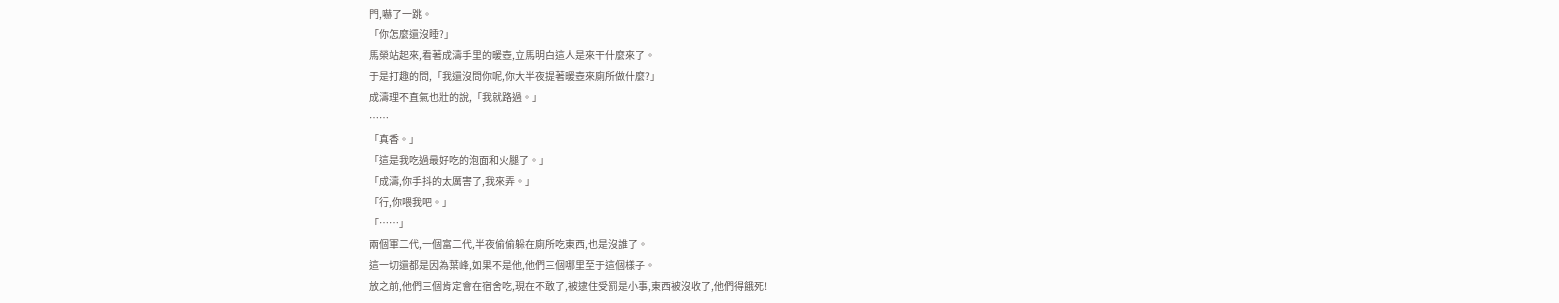門,嚇了一跳。
「你怎麼還沒睡?」
馬榮站起來,看著成濤手里的暖壺,立馬明白這人是來干什麼來了。
于是打趣的問,「我還沒問你呢,你大半夜提著暖壺來廁所做什麼?」
成濤理不直氣也壯的說,「我就路過。」
……
「真香。」
「這是我吃過最好吃的泡面和火腿了。」
「成濤,你手抖的太厲害了,我來弄。」
「行,你喂我吧。」
「……」
兩個軍二代,一個富二代,半夜偷偷躲在廁所吃東西,也是沒誰了。
這一切還都是因為葉峰,如果不是他,他們三個哪里至于這個樣子。
放之前,他們三個肯定會在宿舍吃,現在不敢了,被逮住受罰是小事,東西被沒收了,他們得餓死!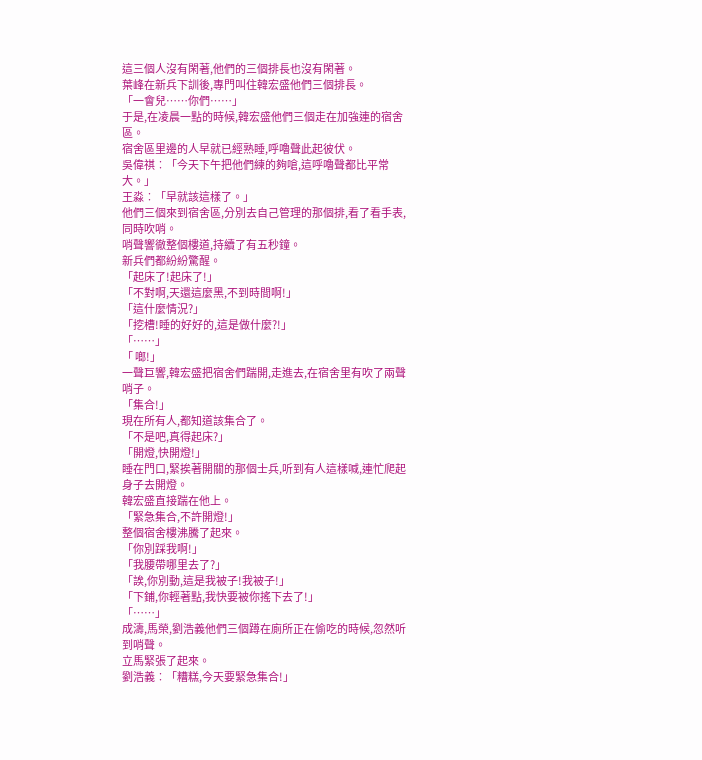這三個人沒有閑著,他們的三個排長也沒有閑著。
葉峰在新兵下訓後,專門叫住韓宏盛他們三個排長。
「一會兒……你們……」
于是,在凌晨一點的時候,韓宏盛他們三個走在加強連的宿舍區。
宿舍區里邊的人早就已經熟睡,呼嚕聲此起彼伏。
吳偉祺︰「今天下午把他們練的夠嗆,這呼嚕聲都比平常大。」
王淼︰「早就該這樣了。」
他們三個來到宿舍區,分別去自己管理的那個排,看了看手表,同時吹哨。
哨聲響徹整個樓道,持續了有五秒鐘。
新兵們都紛紛驚醒。
「起床了!起床了!」
「不對啊,天還這麼黑,不到時間啊!」
「這什麼情況?」
「挖槽!睡的好好的,這是做什麼?!」
「……」
「 啷!」
一聲巨響,韓宏盛把宿舍們踹開,走進去,在宿舍里有吹了兩聲哨子。
「集合!」
現在所有人,都知道該集合了。
「不是吧,真得起床?」
「開燈,快開燈!」
睡在門口,緊挨著開關的那個士兵,听到有人這樣喊,連忙爬起身子去開燈。
韓宏盛直接踹在他上。
「緊急集合,不許開燈!」
整個宿舍樓沸騰了起來。
「你別踩我啊!」
「我腰帶哪里去了?」
「誒,你別動,這是我被子!我被子!」
「下鋪,你輕著點,我快要被你搖下去了!」
「……」
成濤,馬榮,劉浩義他們三個蹲在廁所正在偷吃的時候,忽然听到哨聲。
立馬緊張了起來。
劉浩義︰「糟糕,今天要緊急集合!」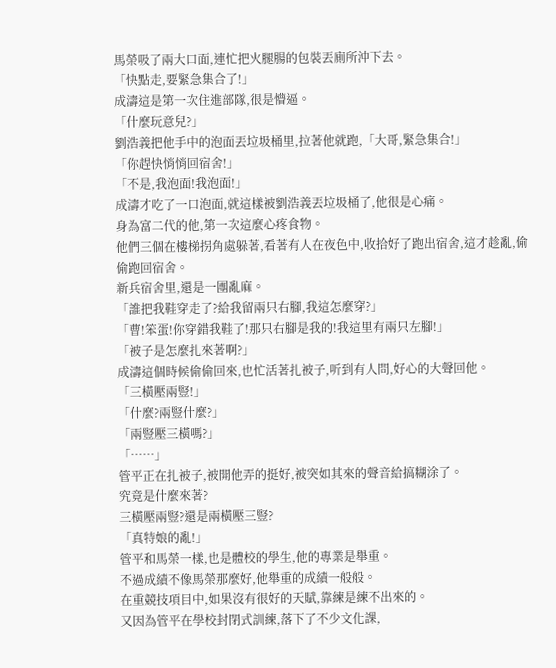馬榮吸了兩大口面,連忙把火腿腸的包裝丟廁所沖下去。
「快點走,要緊急集合了!」
成濤這是第一次住進部隊,很是懵逼。
「什麼玩意兒?」
劉浩義把他手中的泡面丟垃圾桶里,拉著他就跑,「大哥,緊急集合!」
「你趕快悄悄回宿舍!」
「不是,我泡面!我泡面!」
成濤才吃了一口泡面,就這樣被劉浩義丟垃圾桶了,他很是心痛。
身為富二代的他,第一次這麼心疼食物。
他們三個在樓梯拐角處躲著,看著有人在夜色中,收拾好了跑出宿舍,這才趁亂,偷偷跑回宿舍。
新兵宿舍里,還是一團亂麻。
「誰把我鞋穿走了?給我留兩只右腳,我這怎麼穿?」
「曹!笨蛋!你穿錯我鞋了!那只右腳是我的!我這里有兩只左腳!」
「被子是怎麼扎來著啊?」
成濤這個時候偷偷回來,也忙活著扎被子,听到有人問,好心的大聲回他。
「三橫壓兩豎!」
「什麼?兩豎什麼?」
「兩豎壓三橫嗎?」
「……」
管平正在扎被子,被開他弄的挺好,被突如其來的聲音給搞糊涂了。
究竟是什麼來著?
三橫壓兩豎?還是兩橫壓三豎?
「真特娘的亂!」
管平和馬榮一樣,也是體校的學生,他的專業是舉重。
不過成績不像馬榮那麼好,他舉重的成績一般般。
在重競技項目中,如果沒有很好的天賦,靠練是練不出來的。
又因為管平在學校封閉式訓練,落下了不少文化課,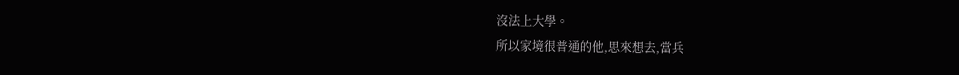沒法上大學。
所以家境很普通的他,思來想去,當兵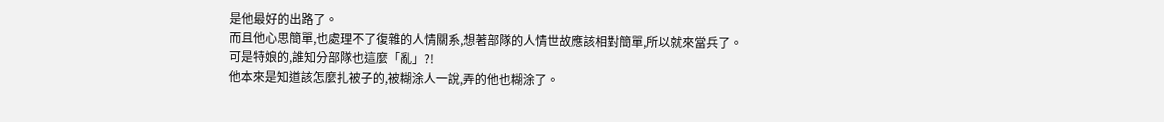是他最好的出路了。
而且他心思簡單,也處理不了復雜的人情關系,想著部隊的人情世故應該相對簡單,所以就來當兵了。
可是特娘的,誰知分部隊也這麼「亂」?!
他本來是知道該怎麼扎被子的,被糊涂人一說,弄的他也糊涂了。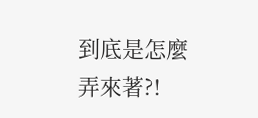到底是怎麼弄來著?!